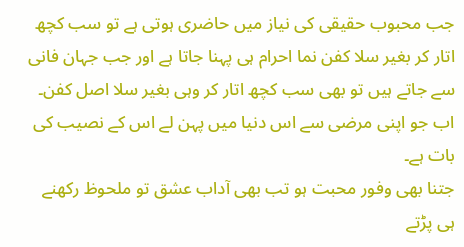جب محبوب حقیقی کی نیاز میں حاضری ہوتی ہے تو سب کچھ اتار کر بغیر سلا کفن نما احرام ہی پہنا جاتا ہے اور جب جہان فانی سے جاتے ہیں تو بھی سب کچھ اتار کر وہی بغیر سلا اصل کفن۔
اب جو اپنی مرضی سے اس دنیا میں پہن لے اس کے نصیب کی بات ہے۔
جتنا بھی وفور محبت ہو تب بھی آداب عشق تو ملحوظ رکھنے ہی پڑتے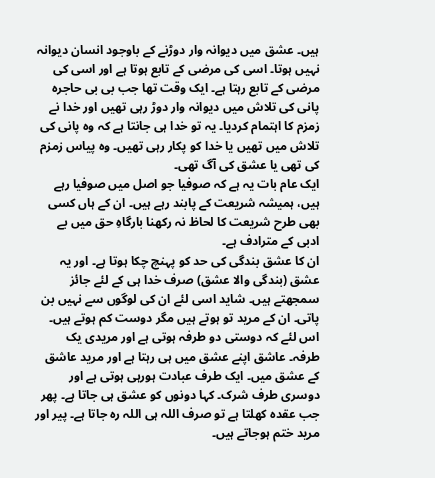ہیں۔ عشق میں دیوانہ وار دوڑنے کے باوجود انسان دیوانہ نہیں ہوتا۔ اسی کی مرضی کے تابع ہوتا ہے اور اسی کی مرضی کے تابع رہتا ہے۔ ایک وقت تھا جب بی بی حاجرہ پانی کی تلاش میں دیوانہ وار دوڑ رہی تھیں اور خدا نے زمزم کا اہتمام کردیا۔ یہ تو خدا ہی جانتا ہے کہ وہ پانی کی تلاش میں تھیں یا خدا کو پکار رہی تھیں۔ وہ پیاس زمزم کی تھی یا عشق کی آگ تھی۔
ایک عام بات یہ ہے کہ صوفیا جو اصل میں صوفیا رہے ہیں، ہمیشہ شریعت کے پابند رہے ہیں۔ ان کے ہاں کسی بھی طرح شریعت کا لحاظ نہ رکھنا بارگاہِ حق میں بے ادبی کے مترادف ہے۔
ان کا عشق بندگی کی حد کو پہنچ چکا ہوتا ہے۔ اور یہ عشق (بندگی والا عشق) صرف خدا ہی کے لئے جائز سمجھتے ہیں۔ شاید اسی لئے ان کی لوگوں سے نہیں بن پاتی۔ ان کے مرید تو ہوتے ہیں مگر دوست کم ہوتے ہیں۔ اس لئے کہ دوستی دو طرفہ ہوتی ہے اور مریدی یک طرفہ۔ عاشق اپنے عشق میں ہی رہتا ہے اور مرید عاشق کے عشق میں۔ ایک طرف عبادت ہورہی ہوتی ہے اور دوسری طرف شرک۔ کہا دونوں کو عشق ہی جاتا ہے۔ پھر جب عقدہ کھلتا ہے تو صرف اللہ ہی اللہ رہ جاتا ہے۔ پیر اور مرید ختم ہوجاتے ہیں۔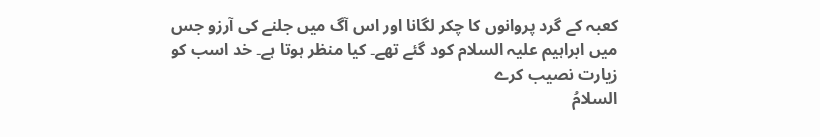کعبہ کے گرد پروانوں کا چکر لگانا اور اس آگ میں جلنے کی آرزو جس میں ابراہیم علیہ السلام کود گئے تھے۔ کیا منظر ہوتا ہے۔ خد اسب کو زیارت نصیب کرے
السلامُ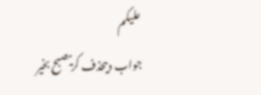علیکم
جواب دیںحذف کریںصبح بخیر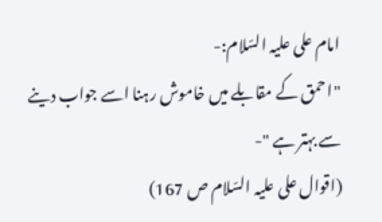امام علی علیہ السّلام:-
"احمق کے مقابلے میں خاموش رہنا اسے جواب دینے سے بہتر ہے "-
(اقوال علی علیہ السّلام ص 167)